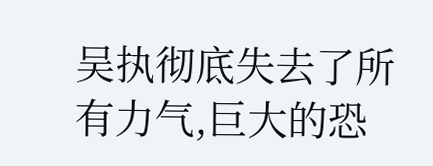吴执彻底失去了所有力气,巨大的恐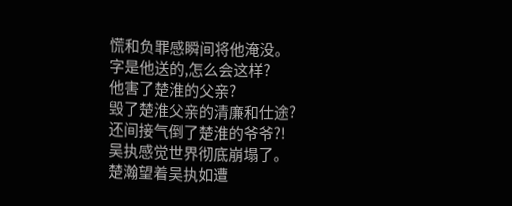慌和负罪感瞬间将他淹没。
字是他送的,怎么会这样?
他害了楚淮的父亲?
毁了楚淮父亲的清廉和仕途?
还间接气倒了楚淮的爷爷?!
吴执感觉世界彻底崩塌了。
楚瀚望着吴执如遭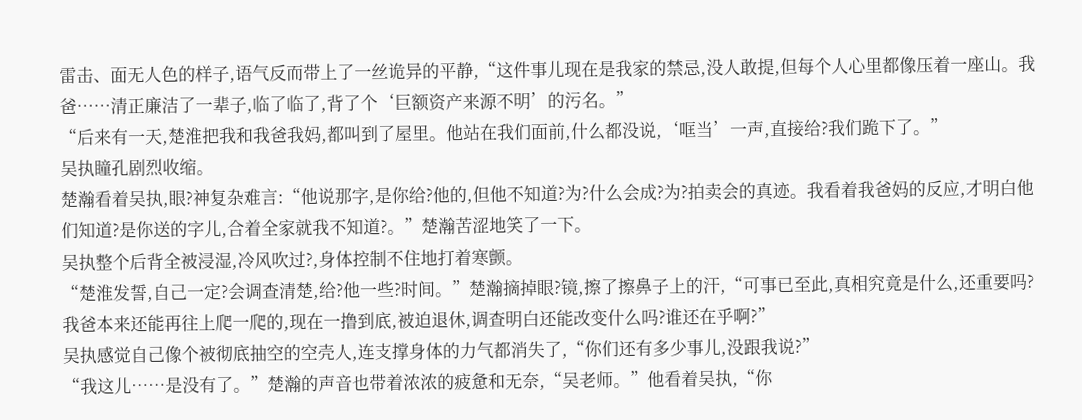雷击、面无人色的样子,语气反而带上了一丝诡异的平静,“这件事儿现在是我家的禁忌,没人敢提,但每个人心里都像压着一座山。我爸……清正廉洁了一辈子,临了临了,背了个‘巨额资产来源不明’的污名。”
“后来有一天,楚淮把我和我爸我妈,都叫到了屋里。他站在我们面前,什么都没说,‘哐当’一声,直接给?我们跪下了。”
吴执瞳孔剧烈收缩。
楚瀚看着吴执,眼?神复杂难言:“他说那字,是你给?他的,但他不知道?为?什么会成?为?拍卖会的真迹。我看着我爸妈的反应,才明白他们知道?是你送的字儿,合着全家就我不知道?。”楚瀚苦涩地笑了一下。
吴执整个后背全被浸湿,冷风吹过?,身体控制不住地打着寒颤。
“楚淮发誓,自己一定?会调查清楚,给?他一些?时间。”楚瀚摘掉眼?镜,擦了擦鼻子上的汗,“可事已至此,真相究竟是什么,还重要吗?我爸本来还能再往上爬一爬的,现在一撸到底,被迫退休,调查明白还能改变什么吗?谁还在乎啊?”
吴执感觉自己像个被彻底抽空的空壳人,连支撑身体的力气都消失了,“你们还有多少事儿,没跟我说?”
“我这儿……是没有了。”楚瀚的声音也带着浓浓的疲惫和无奈,“吴老师。”他看着吴执,“你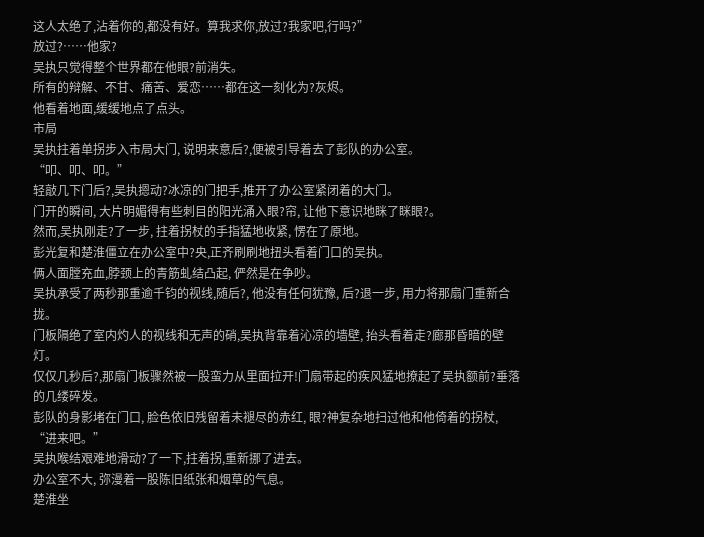这人太绝了,沾着你的,都没有好。算我求你,放过?我家吧,行吗?”
放过?……他家?
吴执只觉得整个世界都在他眼?前消失。
所有的辩解、不甘、痛苦、爱恋……都在这一刻化为?灰烬。
他看着地面,缓缓地点了点头。
市局
吴执拄着单拐步入市局大门, 说明来意后?,便被引导着去了彭队的办公室。
“叩、叩、叩。”
轻敲几下门后?,吴执摁动?冰凉的门把手,推开了办公室紧闭着的大门。
门开的瞬间, 大片明媚得有些刺目的阳光涌入眼?帘, 让他下意识地眯了眯眼?。
然而,吴执刚走?了一步, 拄着拐杖的手指猛地收紧, 愣在了原地。
彭光复和楚淮僵立在办公室中?央,正齐刷刷地扭头看着门口的吴执。
俩人面膛充血,脖颈上的青筋虬结凸起, 俨然是在争吵。
吴执承受了两秒那重逾千钧的视线,随后?, 他没有任何犹豫, 后?退一步, 用力将那扇门重新合拢。
门板隔绝了室内灼人的视线和无声的硝,吴执背靠着沁凉的墙壁, 抬头看着走?廊那昏暗的壁灯。
仅仅几秒后?,那扇门板骤然被一股蛮力从里面拉开!门扇带起的疾风猛地撩起了吴执额前?垂落的几缕碎发。
彭队的身影堵在门口, 脸色依旧残留着未褪尽的赤红, 眼?神复杂地扫过他和他倚着的拐杖, “进来吧。”
吴执喉结艰难地滑动?了一下,拄着拐,重新挪了进去。
办公室不大, 弥漫着一股陈旧纸张和烟草的气息。
楚淮坐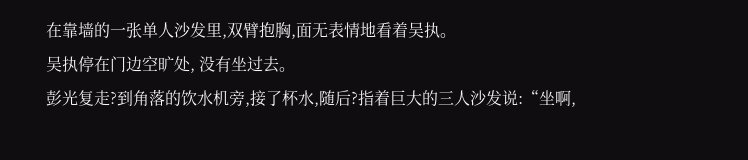在靠墙的一张单人沙发里,双臂抱胸,面无表情地看着吴执。
吴执停在门边空旷处, 没有坐过去。
彭光复走?到角落的饮水机旁,接了杯水,随后?指着巨大的三人沙发说:“坐啊,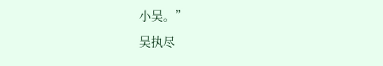小吴。”
吴执尽